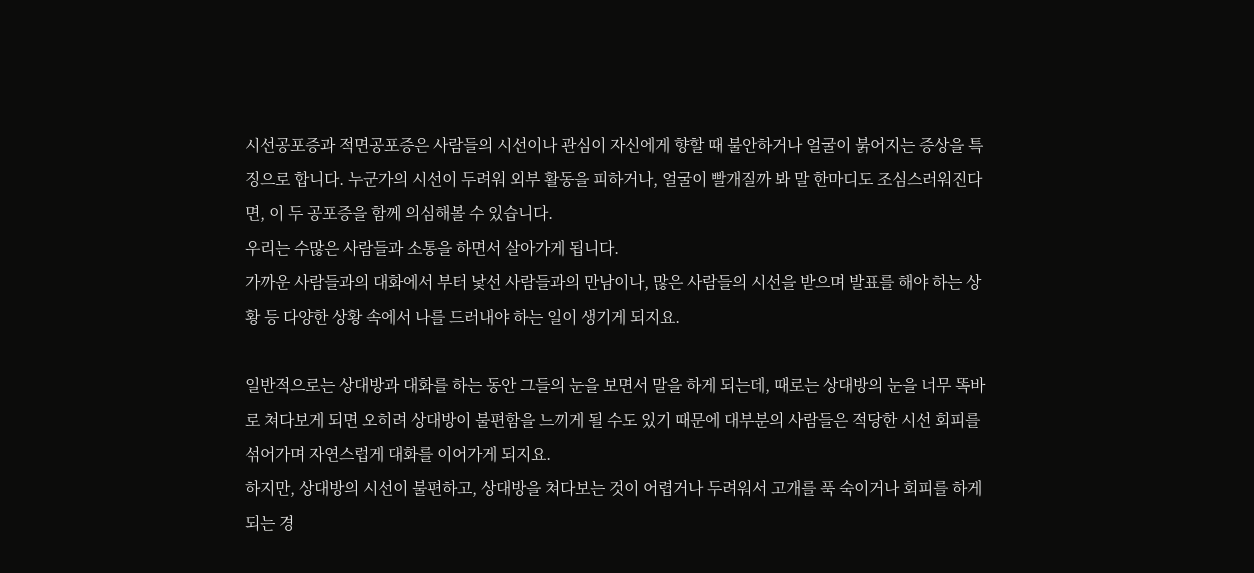시선공포증과 적면공포증은 사람들의 시선이나 관심이 자신에게 향할 때 불안하거나 얼굴이 붉어지는 증상을 특징으로 합니다. 누군가의 시선이 두려워 외부 활동을 피하거나, 얼굴이 빨개질까 봐 말 한마디도 조심스러워진다면, 이 두 공포증을 함께 의심해볼 수 있습니다.
우리는 수많은 사람들과 소통을 하면서 살아가게 됩니다.
가까운 사람들과의 대화에서 부터 낯선 사람들과의 만남이나, 많은 사람들의 시선을 받으며 발표를 해야 하는 상황 등 다양한 상황 속에서 나를 드러내야 하는 일이 생기게 되지요.

일반적으로는 상대방과 대화를 하는 동안 그들의 눈을 보면서 말을 하게 되는데, 때로는 상대방의 눈을 너무 똑바로 쳐다보게 되면 오히려 상대방이 불편함을 느끼게 될 수도 있기 때문에 대부분의 사람들은 적당한 시선 회피를 섞어가며 자연스럽게 대화를 이어가게 되지요.
하지만, 상대방의 시선이 불편하고, 상대방을 쳐다보는 것이 어렵거나 두려워서 고개를 푹 숙이거나 회피를 하게 되는 경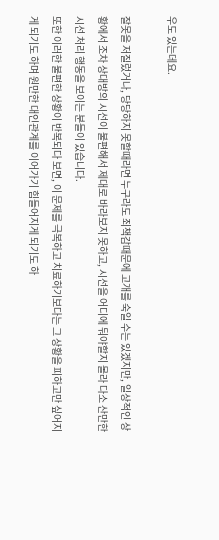우도 있는데요.

잘못을 저질렀거나, 당당하지 못할때라면 누구라도 죄책감때문에 고개를 숙일 수는 있겠지만, 일상적인 상황에서 조차 상대방의 시선이 불편해서 제대로 바라보지 못하고, 시선을 어디에 둬야할지 몰라 다소 산만한 시선 처리 행동을 보이는 분들이 있습니다.
또한 이러한 불편한 상황이 반복되다 보면, 이 문제를 극복하고 치료하기보다는 그 상황을 피하고만 싶어지게 되기도 하며 원만한 대인관계를 이어가기 힘들어지게 되기도 하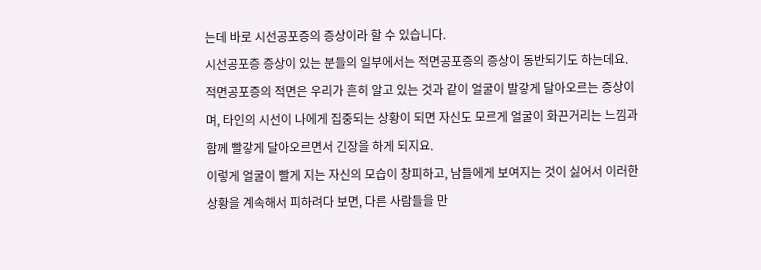는데 바로 시선공포증의 증상이라 할 수 있습니다.
시선공포증 증상이 있는 분들의 일부에서는 적면공포증의 증상이 동반되기도 하는데요.
적면공포증의 적면은 우리가 흔히 알고 있는 것과 같이 얼굴이 발갛게 달아오르는 증상이며, 타인의 시선이 나에게 집중되는 상황이 되면 자신도 모르게 얼굴이 화끈거리는 느낌과 함께 빨갛게 달아오르면서 긴장을 하게 되지요.
이렇게 얼굴이 빨게 지는 자신의 모습이 창피하고, 남들에게 보여지는 것이 싫어서 이러한 상황을 계속해서 피하려다 보면, 다른 사람들을 만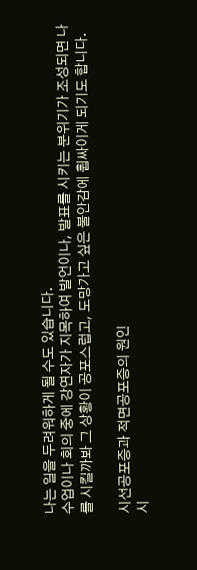나는 일을 두려워하게 될 수도 있습니다.
수업이나 회의 중에 강연자가 지목하여 발언이나, 발표를 시키는 분위기가 조성되면 나를 시킬까봐 그 상황이 공포스럽고, 도망가고 싶은 불안감에 휩싸이게 되기도 합니다.

시선공포증과 적면공포증의 원인
시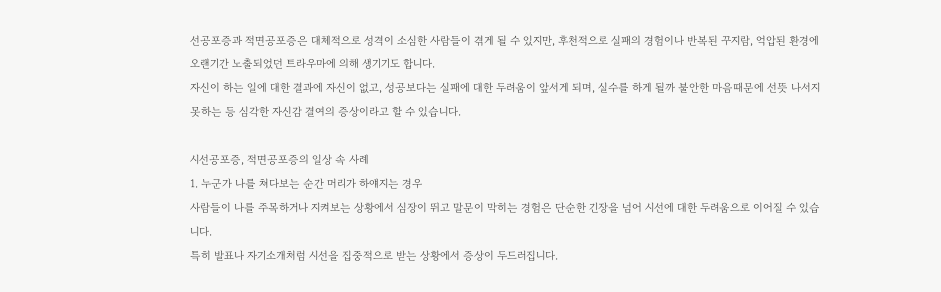선공포증과 적면공포증은 대체적으로 성격이 소심한 사람들이 겪게 될 수 있지만, 후천적으로 실패의 경험이나 반복된 꾸지람, 억압된 환경에 오랜기간 노출되었던 트라우마에 의해 생기기도 합니다.
자신이 하는 일에 대한 결과에 자신이 없고, 성공보다는 실패에 대한 두려움이 앞서게 되며, 실수를 하게 될까 불안한 마음때문에 선뜻 나서지 못하는 등 심각한 자신감 결여의 증상이라고 할 수 있습니다.

시선공포증, 적면공포증의 일상 속 사례
1. 누군가 나를 쳐다보는 순간 머리가 하얘지는 경우
사람들이 나를 주목하거나 지켜보는 상황에서 심장이 뛰고 말문이 막히는 경험은 단순한 긴장을 넘어 시선에 대한 두려움으로 이어질 수 있습니다.
특히 발표나 자기소개처럼 시선을 집중적으로 받는 상황에서 증상이 두드러집니다.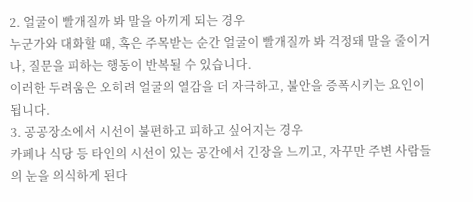2. 얼굴이 빨개질까 봐 말을 아끼게 되는 경우
누군가와 대화할 때, 혹은 주목받는 순간 얼굴이 빨개질까 봐 걱정돼 말을 줄이거나, 질문을 피하는 행동이 반복될 수 있습니다.
이러한 두려움은 오히려 얼굴의 열감을 더 자극하고, 불안을 증폭시키는 요인이 됩니다.
3. 공공장소에서 시선이 불편하고 피하고 싶어지는 경우
카페나 식당 등 타인의 시선이 있는 공간에서 긴장을 느끼고, 자꾸만 주변 사람들의 눈을 의식하게 된다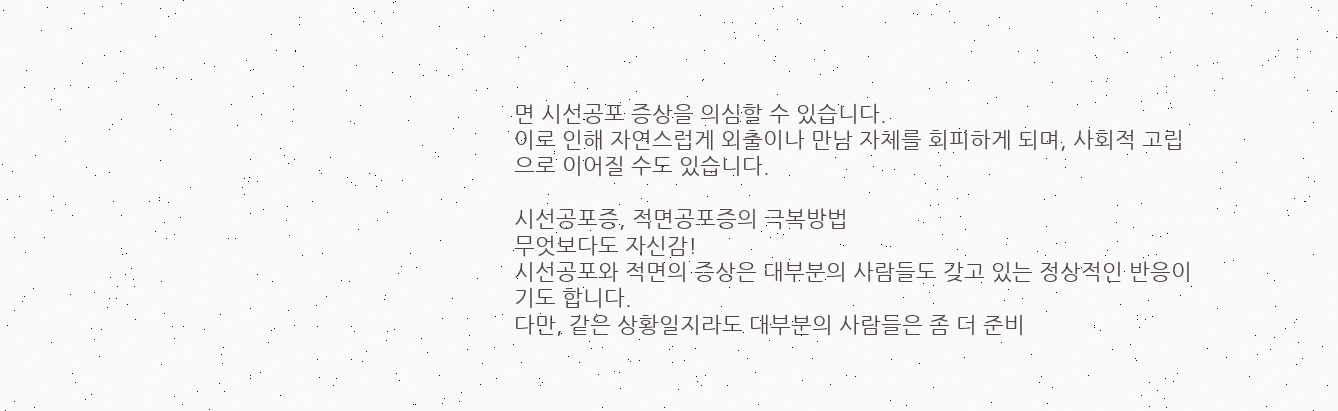면 시선공포 증상을 의심할 수 있습니다.
이로 인해 자연스럽게 외출이나 만남 자체를 회피하게 되며, 사회적 고립으로 이어질 수도 있습니다.

시선공포증, 적면공포증의 극복방법
무엇보다도 자신감!
시선공포와 적면의 증상은 대부분의 사람들도 갖고 있는 정상적인 반응이기도 합니다.
다만, 같은 상황일지라도 대부분의 사람들은 좀 더 준비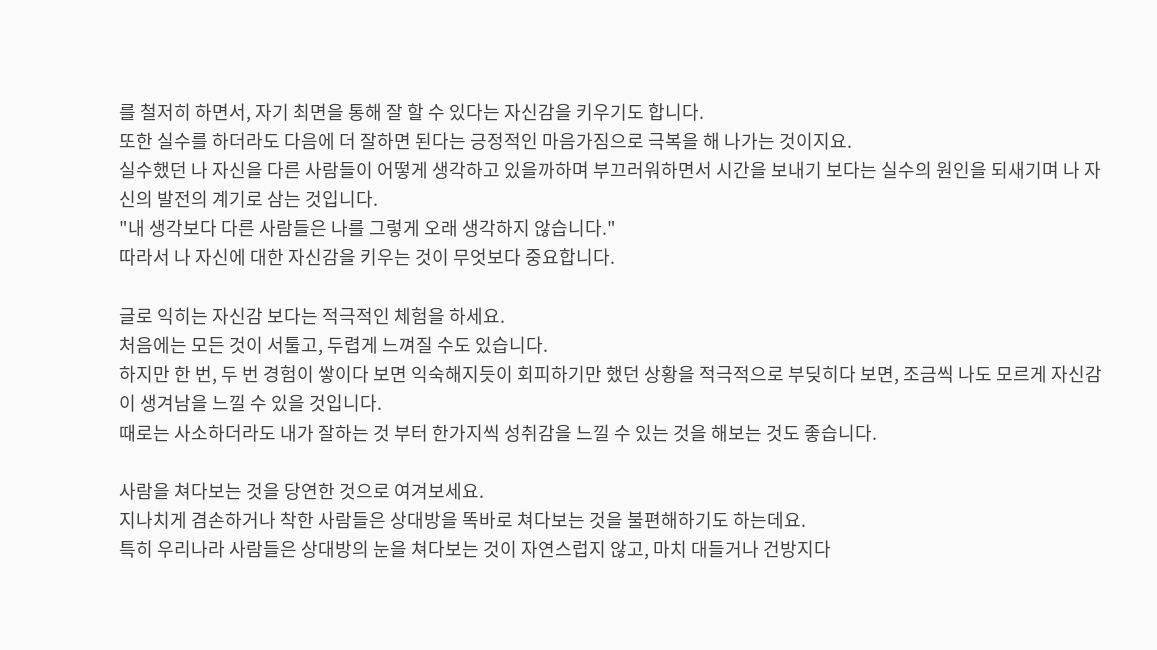를 철저히 하면서, 자기 최면을 통해 잘 할 수 있다는 자신감을 키우기도 합니다.
또한 실수를 하더라도 다음에 더 잘하면 된다는 긍정적인 마음가짐으로 극복을 해 나가는 것이지요.
실수했던 나 자신을 다른 사람들이 어떻게 생각하고 있을까하며 부끄러워하면서 시간을 보내기 보다는 실수의 원인을 되새기며 나 자신의 발전의 계기로 삼는 것입니다.
"내 생각보다 다른 사람들은 나를 그렇게 오래 생각하지 않습니다."
따라서 나 자신에 대한 자신감을 키우는 것이 무엇보다 중요합니다.

글로 익히는 자신감 보다는 적극적인 체험을 하세요.
처음에는 모든 것이 서툴고, 두렵게 느껴질 수도 있습니다.
하지만 한 번, 두 번 경험이 쌓이다 보면 익숙해지듯이 회피하기만 했던 상황을 적극적으로 부딪히다 보면, 조금씩 나도 모르게 자신감이 생겨남을 느낄 수 있을 것입니다.
때로는 사소하더라도 내가 잘하는 것 부터 한가지씩 성취감을 느낄 수 있는 것을 해보는 것도 좋습니다.

사람을 쳐다보는 것을 당연한 것으로 여겨보세요.
지나치게 겸손하거나 착한 사람들은 상대방을 똑바로 쳐다보는 것을 불편해하기도 하는데요.
특히 우리나라 사람들은 상대방의 눈을 쳐다보는 것이 자연스럽지 않고, 마치 대들거나 건방지다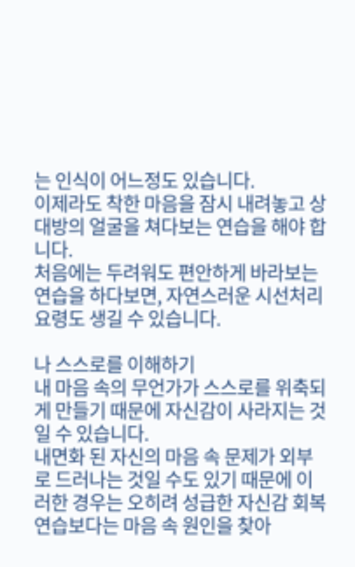는 인식이 어느정도 있습니다.
이제라도 착한 마음을 잠시 내려놓고 상대방의 얼굴을 쳐다보는 연습을 해야 합니다.
처음에는 두려워도 편안하게 바라보는 연습을 하다보면, 자연스러운 시선처리 요령도 생길 수 있습니다.

나 스스로를 이해하기
내 마음 속의 무언가가 스스로를 위축되게 만들기 때문에 자신감이 사라지는 것일 수 있습니다.
내면화 된 자신의 마음 속 문제가 외부로 드러나는 것일 수도 있기 때문에 이러한 경우는 오히려 성급한 자신감 회복 연습보다는 마음 속 원인을 찾아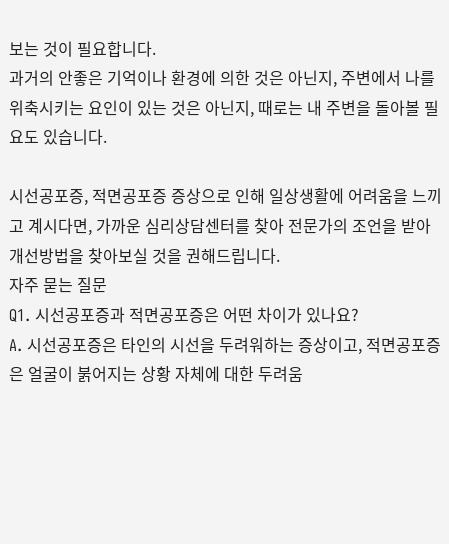보는 것이 필요합니다.
과거의 안좋은 기억이나 환경에 의한 것은 아닌지, 주변에서 나를 위축시키는 요인이 있는 것은 아닌지, 때로는 내 주변을 돌아볼 필요도 있습니다.

시선공포증, 적면공포증 증상으로 인해 일상생활에 어려움을 느끼고 계시다면, 가까운 심리상담센터를 찾아 전문가의 조언을 받아 개선방법을 찾아보실 것을 권해드립니다.
자주 묻는 질문
Q1. 시선공포증과 적면공포증은 어떤 차이가 있나요?
A. 시선공포증은 타인의 시선을 두려워하는 증상이고, 적면공포증은 얼굴이 붉어지는 상황 자체에 대한 두려움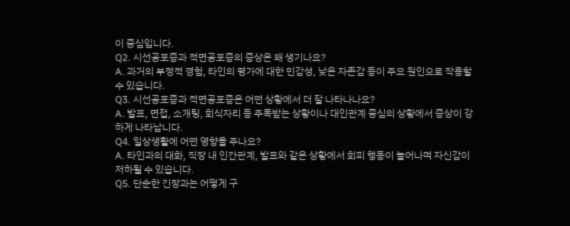이 중심입니다.
Q2. 시선공포증과 적면공포증의 증상은 왜 생기나요?
A. 과거의 부정적 경험, 타인의 평가에 대한 민감성, 낮은 자존감 등이 주요 원인으로 작용할 수 있습니다.
Q3. 시선공포증과 적면공포증은 어떤 상황에서 더 잘 나타나나요?
A. 발표, 면접, 소개팅, 회식자리 등 주목받는 상황이나 대인관계 중심의 상황에서 증상이 강하게 나타납니다.
Q4. 일상생활에 어떤 영향을 주나요?
A. 타인과의 대화, 직장 내 인간관계, 발표와 같은 상황에서 회피 행동이 늘어나며 자신감이 저하될 수 있습니다.
Q5. 단순한 긴장과는 어떻게 구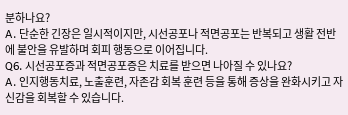분하나요?
A. 단순한 긴장은 일시적이지만, 시선공포나 적면공포는 반복되고 생활 전반에 불안을 유발하며 회피 행동으로 이어집니다.
Q6. 시선공포증과 적면공포증은 치료를 받으면 나아질 수 있나요?
A. 인지행동치료, 노출훈련, 자존감 회복 훈련 등을 통해 증상을 완화시키고 자신감을 회복할 수 있습니다.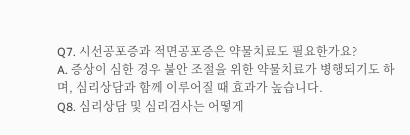Q7. 시선공포증과 적면공포증은 약물치료도 필요한가요?
A. 증상이 심한 경우 불안 조절을 위한 약물치료가 병행되기도 하며, 심리상담과 함께 이루어질 때 효과가 높습니다.
Q8. 심리상담 및 심리검사는 어떻게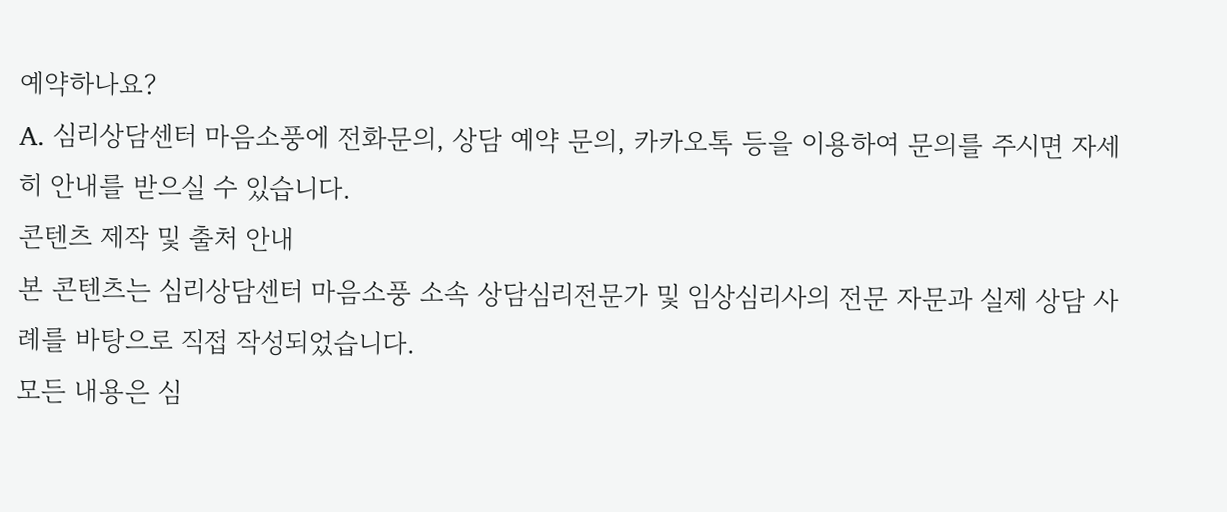예약하나요?
A. 심리상담센터 마음소풍에 전화문의, 상담 예약 문의, 카카오톡 등을 이용하여 문의를 주시면 자세히 안내를 받으실 수 있습니다.
콘텐츠 제작 및 출처 안내
본 콘텐츠는 심리상담센터 마음소풍 소속 상담심리전문가 및 임상심리사의 전문 자문과 실제 상담 사례를 바탕으로 직접 작성되었습니다.
모든 내용은 심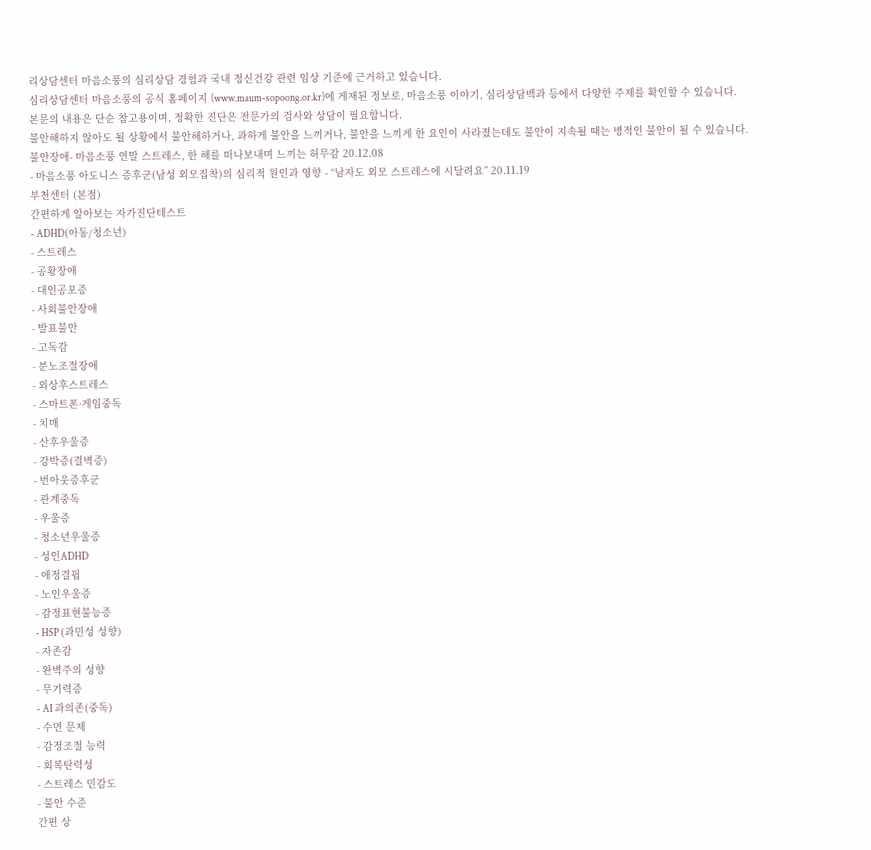리상담센터 마음소풍의 심리상담 경험과 국내 정신건강 관련 임상 기준에 근거하고 있습니다.
심리상담센터 마음소풍의 공식 홈페이지 (www.maum-sopoong.or.kr)에 게재된 정보로, 마음소풍 이야기, 심리상담백과 등에서 다양한 주제를 확인할 수 있습니다.
본문의 내용은 단순 참고용이며, 정확한 진단은 전문가의 검사와 상담이 필요합니다.
불안해하지 않아도 될 상황에서 불안해하거나, 과하게 불안을 느끼거나, 불안을 느끼게 한 요인이 사라졌는데도 불안이 지속될 때는 병적인 불안이 될 수 있습니다.
불안장애- 마음소풍 연말 스트레스, 한 해를 떠나보내며 느끼는 허무감 20.12.08
- 마음소풍 아도니스 증후군(남성 외모집착)의 심리적 원인과 영향 - “남자도 외모 스트레스에 시달려요” 20.11.19
부천센터 (본점)
간편하게 알아보는 자가진단테스트
- ADHD(아동/청소년)
- 스트레스
- 공황장애
- 대인공포증
- 사회불안장애
- 발표불안
- 고독감
- 분노조절장애
- 외상후스트레스
- 스마트폰·게임중독
- 치매
- 산후우울증
- 강박증(결벽증)
- 번아웃증후군
- 관계중독
- 우울증
- 청소년우울증
- 성인ADHD
- 애정결핍
- 노인우울증
- 감정표현불능증
- HSP (과민성 성향)
- 자존감
- 완벽주의 성향
- 무기력증
- AI 과의존(중독)
- 수면 문제
- 감정조절 능력
- 회복탄력성
- 스트레스 민감도
- 불안 수준
간편 상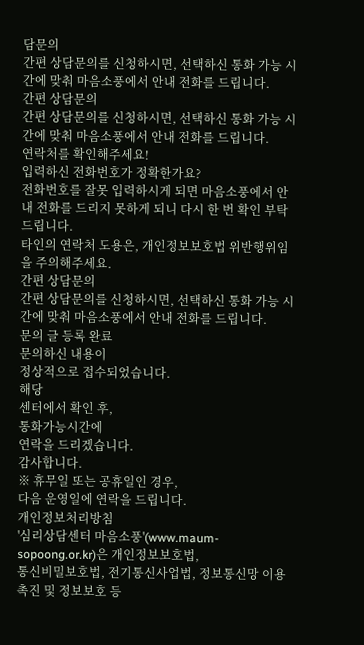담문의
간편 상담문의를 신청하시면, 선택하신 통화 가능 시간에 맞춰 마음소풍에서 안내 전화를 드립니다.
간편 상담문의
간편 상담문의를 신청하시면, 선택하신 통화 가능 시간에 맞춰 마음소풍에서 안내 전화를 드립니다.
연락처를 확인해주세요!
입력하신 전화번호가 정확한가요?
전화번호를 잘못 입력하시게 되면 마음소풍에서 안내 전화를 드리지 못하게 되니 다시 한 번 확인 부탁드립니다.
타인의 연락처 도용은, 개인정보보호법 위반행위임을 주의해주세요.
간편 상담문의
간편 상담문의를 신청하시면, 선택하신 통화 가능 시간에 맞춰 마음소풍에서 안내 전화를 드립니다.
문의 글 등록 완료
문의하신 내용이
정상적으로 접수되었습니다.
해당
센터에서 확인 후,
통화가능시간에
연락을 드리겠습니다.
감사합니다.
※ 휴무일 또는 공휴일인 경우,
다음 운영일에 연락을 드립니다.
개인정보처리방침
'심리상담센터 마음소풍'(www.maum-sopoong.or.kr)은 개인정보보호법,
통신비밀보호법, 전기통신사업법, 정보통신망 이용촉진 및 정보보호 등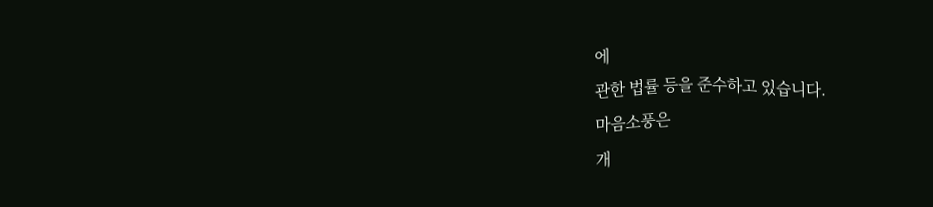에
관한 법률 등을 준수하고 있습니다.
마음소풍은
개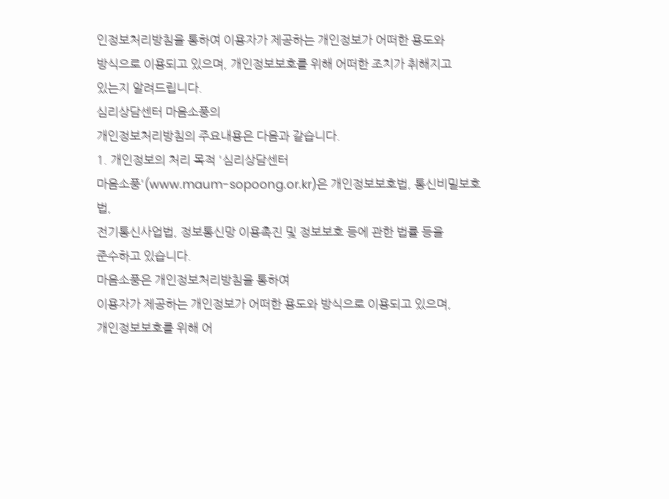인정보처리방침을 통하여 이용자가 제공하는 개인정보가 어떠한 용도와
방식으로 이용되고 있으며, 개인정보보호를 위해 어떠한 조치가 취해지고
있는지 알려드립니다.
심리상담센터 마음소풍의
개인정보처리방침의 주요내용은 다음과 같습니다.
1. 개인정보의 처리 목적 '심리상담센터
마음소풍'(www.maum-sopoong.or.kr)은 개인정보보호법, 통신비밀보호법,
전기통신사업법, 정보통신망 이용촉진 및 정보보호 등에 관한 법률 등을
준수하고 있습니다.
마음소풍은 개인정보처리방침을 통하여
이용자가 제공하는 개인정보가 어떠한 용도와 방식으로 이용되고 있으며,
개인정보보호를 위해 어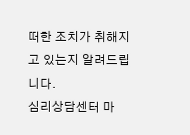떠한 조치가 취해지고 있는지 알려드립니다.
심리상담센터 마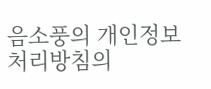음소풍의 개인정보처리방침의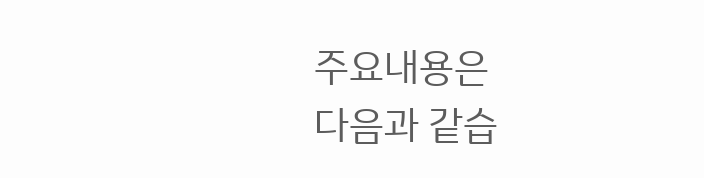주요내용은
다음과 같습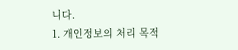니다.
1. 개인정보의 처리 목적